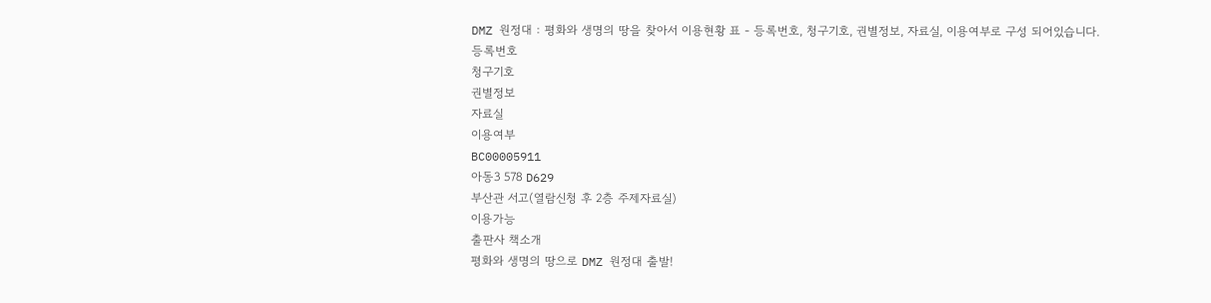DMZ 원정대 : 평화와 생명의 땅을 찾아서 이용현황 표 - 등록번호, 청구기호, 권별정보, 자료실, 이용여부로 구성 되어있습니다.
등록번호
청구기호
권별정보
자료실
이용여부
BC00005911
아동3 578 D629
부산관 서고(열람신청 후 2층 주제자료실)
이용가능
출판사 책소개
평화와 생명의 땅으로 DMZ 원정대 출발!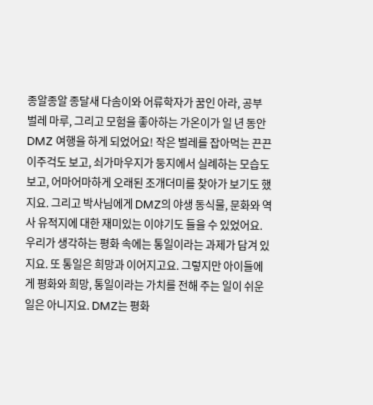종알종알 종달새 다솜이와 어류학자가 꿈인 아라, 공부 벌레 마루, 그리고 모험을 좋아하는 가온이가 일 년 동안 DMZ 여행을 하게 되었어요! 작은 벌레를 잡아먹는 끈끈이주걱도 보고, 쇠가마우지가 둥지에서 실례하는 모습도 보고, 어마어마하게 오래된 조개더미를 찾아가 보기도 했지요. 그리고 박사님에게 DMZ의 야생 동식물, 문화와 역사 유적지에 대한 재미있는 이야기도 들을 수 있었어요.
우리가 생각하는 평화 속에는 통일이라는 과제가 담겨 있지요. 또 통일은 희망과 이어지고요. 그렇지만 아이들에게 평화와 희망, 통일이라는 가치를 전해 주는 일이 쉬운 일은 아니지요. DMZ는 평화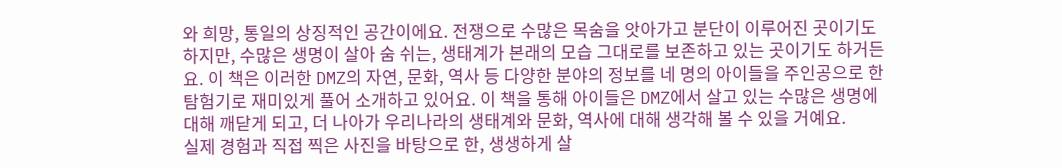와 희망, 통일의 상징적인 공간이에요. 전쟁으로 수많은 목숨을 앗아가고 분단이 이루어진 곳이기도 하지만, 수많은 생명이 살아 숨 쉬는, 생태계가 본래의 모습 그대로를 보존하고 있는 곳이기도 하거든요. 이 책은 이러한 DMZ의 자연, 문화, 역사 등 다양한 분야의 정보를 네 명의 아이들을 주인공으로 한 탐험기로 재미있게 풀어 소개하고 있어요. 이 책을 통해 아이들은 DMZ에서 살고 있는 수많은 생명에 대해 깨닫게 되고, 더 나아가 우리나라의 생태계와 문화, 역사에 대해 생각해 볼 수 있을 거예요.
실제 경험과 직접 찍은 사진을 바탕으로 한, 생생하게 살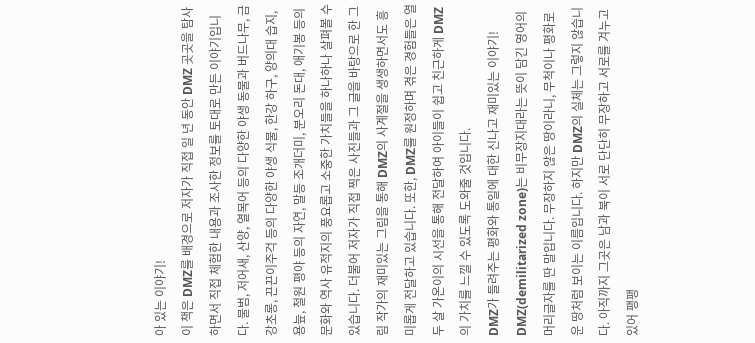아 있는 이야기!
이 책은 DMZ를 배경으로 저자가 직접 일 년 동안 DMZ 곳곳을 탐사하면서 직접 체험한 내용과 조사한 정보를 토대로 만든 이야기입니다. 물범, 저어새, 산양, 열목어 등의 다양한 야생 동물과 버드나무, 금강초롱, 끈끈이주걱 등의 다양한 야생 식물, 한강 하구, 양의대 습지, 용늪, 철원 평야 등의 자연, 말등 조개더미, 분오리 돈대, 애기봉 등의 문화와 역사 유적지의 풍요롭고 소중한 가치들을 하나하나 살펴볼 수 있습니다. 더불어 저자가 직접 찍은 사진들과 그 글을 바탕으로 한 그림 작가의 재미있는 그림을 통해 DMZ의 사계절을 생생하면서도 흥미롭게 전달하고 있습니다. 또한, DMZ를 원정하며 겪은 경험들은 열두 살 가온이의 시선을 통해 전달하여 아이들이 쉽고 친근하게 DMZ의 가치를 느낄 수 있도록 도와줄 것입니다.
DMZ가 들려주는 평화와 통일에 대한 신나고 재미있는 이야기!
DMZ(demilitarized zone)는 비무장지대라는 뜻이 담긴 영어의 머리글자를 딴 말입니다. 무장하지 않은 땅이라니, 무척이나 평화로운 땅처럼 보이는 이름입니다. 하지만 DMZ의 실체는 그렇지 않습니다. 아직까지 그곳은 남과 북이 서로 단단히 무장하고 서로를 겨누고 있어 팽팽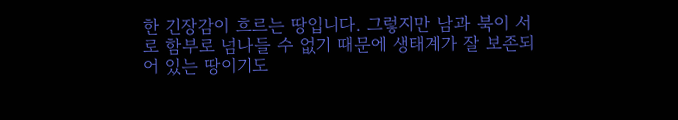한 긴장감이 흐르는 땅입니다. 그렇지만 남과 북이 서로 함부로 넘나들 수 없기 때문에 생태계가 잘 보존되어 있는 땅이기도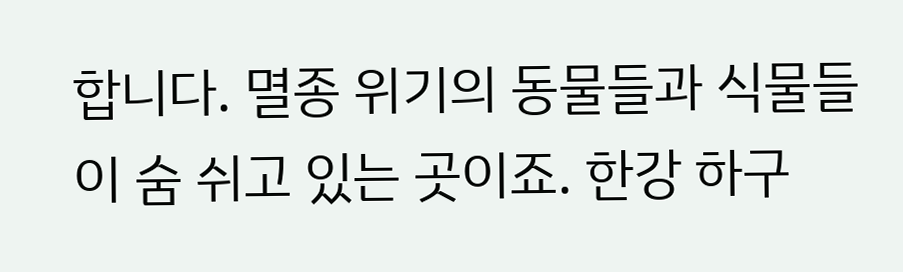합니다. 멸종 위기의 동물들과 식물들이 숨 쉬고 있는 곳이죠. 한강 하구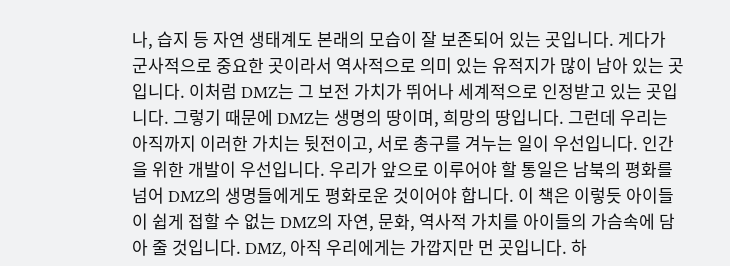나, 습지 등 자연 생태계도 본래의 모습이 잘 보존되어 있는 곳입니다. 게다가 군사적으로 중요한 곳이라서 역사적으로 의미 있는 유적지가 많이 남아 있는 곳입니다. 이처럼 DMZ는 그 보전 가치가 뛰어나 세계적으로 인정받고 있는 곳입니다. 그렇기 때문에 DMZ는 생명의 땅이며, 희망의 땅입니다. 그런데 우리는 아직까지 이러한 가치는 뒷전이고, 서로 총구를 겨누는 일이 우선입니다. 인간을 위한 개발이 우선입니다. 우리가 앞으로 이루어야 할 통일은 남북의 평화를 넘어 DMZ의 생명들에게도 평화로운 것이어야 합니다. 이 책은 이렇듯 아이들이 쉽게 접할 수 없는 DMZ의 자연, 문화, 역사적 가치를 아이들의 가슴속에 담아 줄 것입니다. DMZ, 아직 우리에게는 가깝지만 먼 곳입니다. 하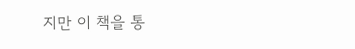지만 이 책을 통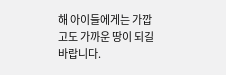해 아이들에게는 가깝고도 가까운 땅이 되길 바랍니다.